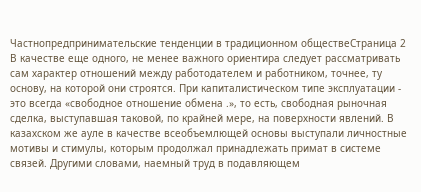Частнопредпринимательские тенденции в традиционном обществеСтраница 2
В качестве еще одного, не менее важного ориентира следует рассматривать сам характер отношений между работодателем и работником, точнее, ту основу, на которой они строятся. При капиталистическом типе эксплуатации - это всегда «свободное отношение обмена .», то есть, свободная рыночная сделка, выступавшая таковой, по крайней мере, на поверхности явлений. В казахском же ауле в качестве всеобъемлющей основы выступали личностные мотивы и стимулы, которым продолжал принадлежать примат в системе связей. Другими словами, наемный труд в подавляющем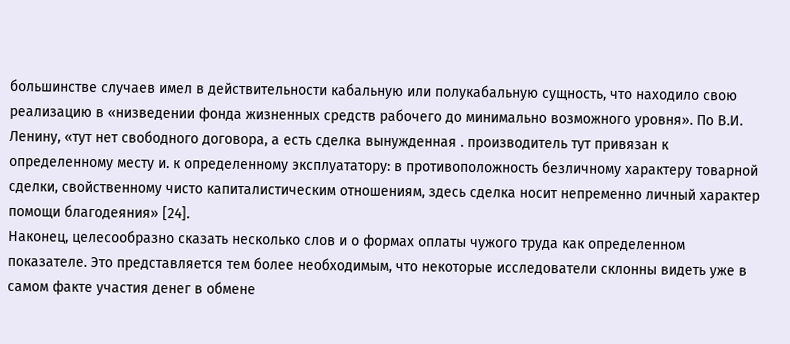большинстве случаев имел в действительности кабальную или полукабальную сущность, что находило свою реализацию в «низведении фонда жизненных средств рабочего до минимально возможного уровня». По В.И. Ленину, «тут нет свободного договора, а есть сделка вынужденная . производитель тут привязан к определенному месту и. к определенному эксплуататору: в противоположность безличному характеру товарной сделки, свойственному чисто капиталистическим отношениям, здесь сделка носит непременно личный характер помощи благодеяния» [24].
Наконец, целесообразно сказать несколько слов и о формах оплаты чужого труда как определенном показателе. Это представляется тем более необходимым, что некоторые исследователи склонны видеть уже в самом факте участия денег в обмене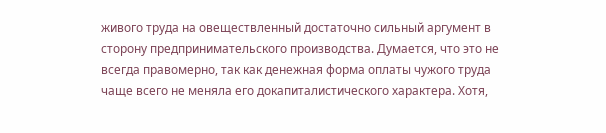живого труда на овеществленный достаточно сильный аргумент в сторону предпринимательского производства. Думается, что это не всегда правомерно, так как денежная форма оплаты чужого труда чаще всего не меняла его докапиталистического характера. Хотя,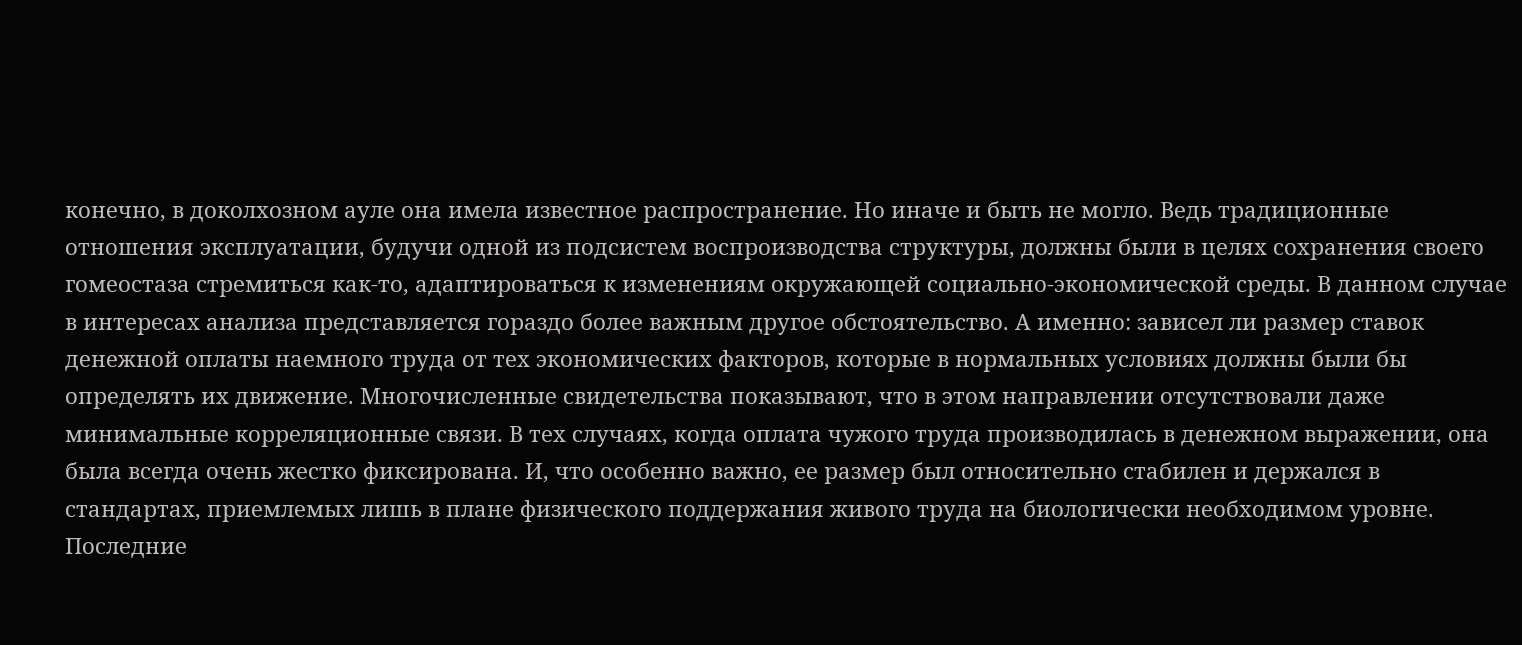конечно, в доколхозном ауле она имела известное распространение. Но иначе и быть не могло. Ведь традиционные отношения эксплуатации, будучи одной из подсистем воспроизводства структуры, должны были в целях сохранения своего гомеостаза стремиться как-то, адаптироваться к изменениям окружающей социально-экономической среды. В данном случае в интересах анализа представляется гораздо более важным другое обстоятельство. А именно: зависел ли размер ставок денежной оплаты наемного труда от тех экономических факторов, которые в нормальных условиях должны были бы определять их движение. Многочисленные свидетельства показывают, что в этом направлении отсутствовали даже минимальные корреляционные связи. В тех случаях, когда оплата чужого труда производилась в денежном выражении, она была всегда очень жестко фиксирована. И, что особенно важно, ее размер был относительно стабилен и держался в стандартах, приемлемых лишь в плане физического поддержания живого труда на биологически необходимом уровне. Последние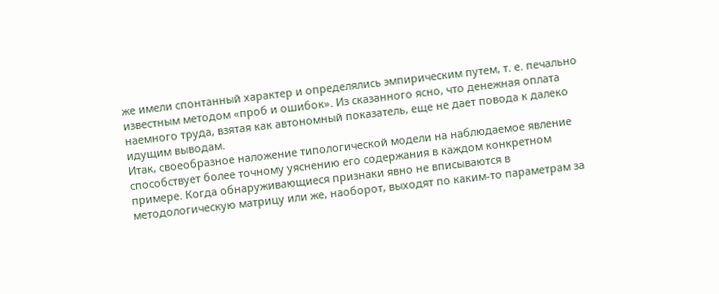же имели спонтанный характер и определялись эмпирическим путем, т. е. печально известным методом «проб и ошибок». Из сказанного ясно, что денежная оплата наемного труда, взятая как автономный показатель, еще не дает повода к далеко идущим выводам.
Итак, своеобразное наложение типологической модели на наблюдаемое явление способствует более точному уяснению его содержания в каждом конкретном примере. Когда обнаруживающиеся признаки явно не вписываются в методологическую матрицу или же, наоборот, выходят по каким-то параметрам за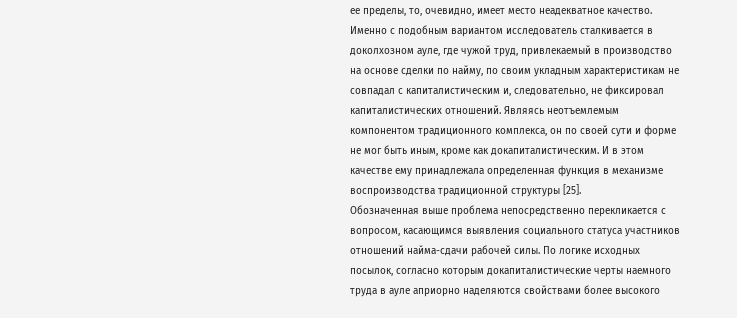ее пределы, то, очевидно, имеет место неадекватное качество. Именно с подобным вариантом исследователь сталкивается в доколхозном ауле, где чужой труд, привлекаемый в производство на основе сделки по найму, по своим укладным характеристикам не совпадал с капиталистическим и, следовательно, не фиксировал капиталистических отношений. Являясь неотъемлемым компонентом традиционного комплекса, он по своей сути и форме не мог быть иным, кроме как докапиталистическим. И в этом качестве ему принадлежала определенная функция в механизме воспроизводства традиционной структуры [25].
Обозначенная выше проблема непосредственно перекликается с вопросом, касающимся выявления социального статуса участников отношений найма-сдачи рабочей силы. По логике исходных посылок, согласно которым докапиталистические черты наемного труда в ауле априорно наделяются свойствами более высокого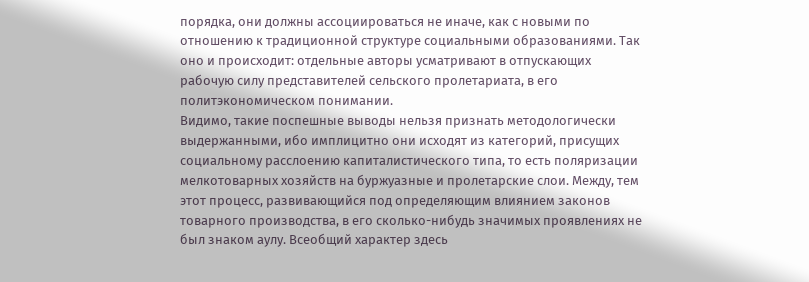порядка, они должны ассоциироваться не иначе, как с новыми по отношению к традиционной структуре социальными образованиями. Так оно и происходит: отдельные авторы усматривают в отпускающих рабочую силу представителей сельского пролетариата, в его политэкономическом понимании.
Видимо, такие поспешные выводы нельзя признать методологически выдержанными, ибо имплицитно они исходят из категорий, присущих социальному расслоению капиталистического типа, то есть поляризации мелкотоварных хозяйств на буржуазные и пролетарские слои. Между, тем этот процесс, развивающийся под определяющим влиянием законов товарного производства, в его сколько-нибудь значимых проявлениях не был знаком аулу. Всеобщий характер здесь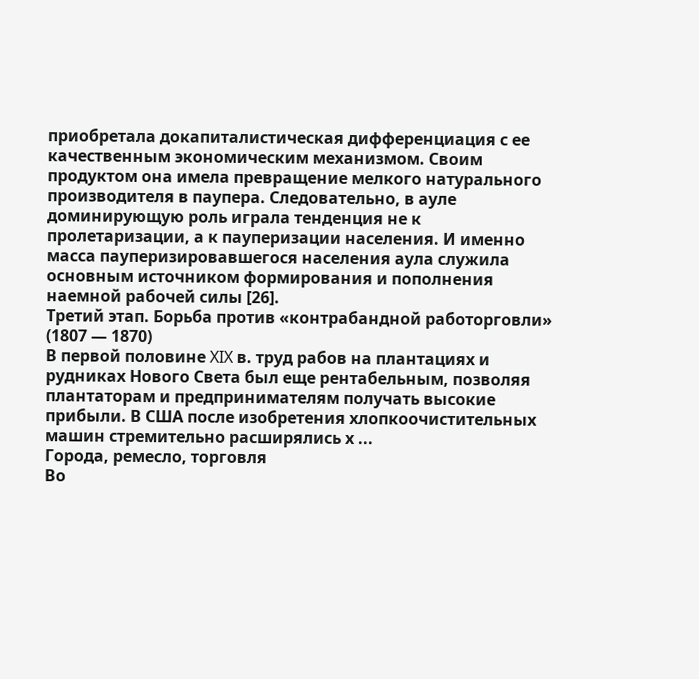приобретала докапиталистическая дифференциация с ее качественным экономическим механизмом. Своим продуктом она имела превращение мелкого натурального производителя в паупера. Следовательно, в ауле доминирующую роль играла тенденция не к пролетаризации, а к пауперизации населения. И именно масса пауперизировавшегося населения аула служила основным источником формирования и пополнения наемной рабочей силы [26].
Третий этап. Борьба против «контрабандной работорговли» (1807 — 1870)
В первой половине XIX в. труд рабов на плантациях и рудниках Нового Света был еще рентабельным, позволяя плантаторам и предпринимателям получать высокие прибыли. В США после изобретения хлопкоочистительных машин стремительно расширялись х ...
Города, ремесло, торговля
Во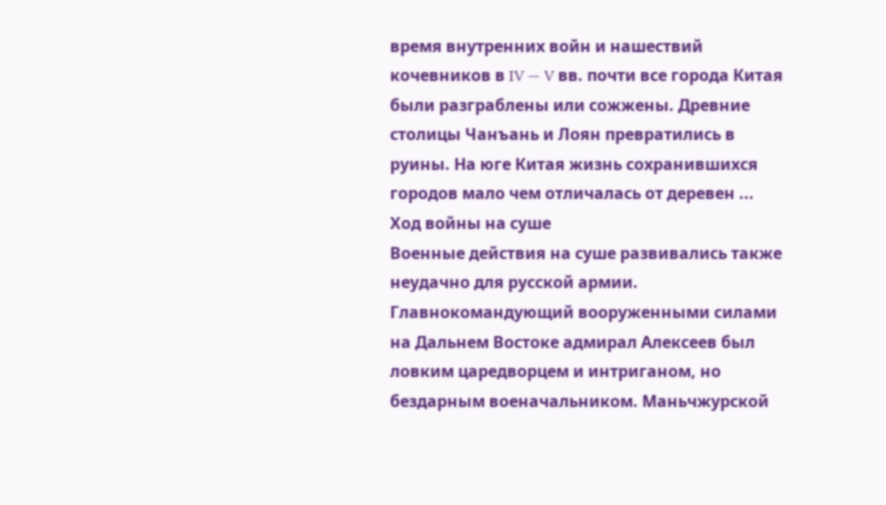время внутренних войн и нашествий кочевников в IV — V вв. почти все города Китая были разграблены или сожжены. Древние столицы Чанъань и Лоян превратились в руины. На юге Китая жизнь сохранившихся городов мало чем отличалась от деревен ...
Ход войны на суше
Военные действия на суше развивались также неудачно для русской армии. Главнокомандующий вооруженными силами на Дальнем Востоке адмирал Алексеев был ловким царедворцем и интриганом, но бездарным военачальником. Маньчжурской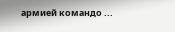армией командо ...